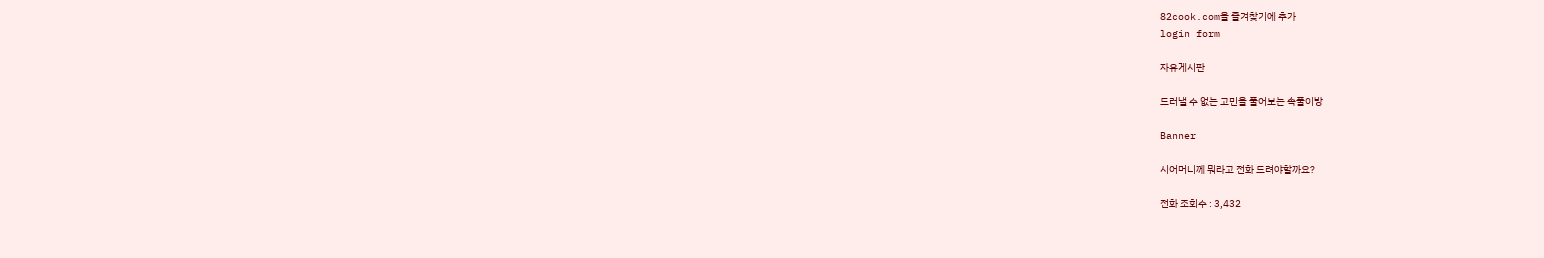82cook.com을 즐겨찾기에 추가
login form

자유게시판

드러낼 수 없는 고민을 풀어보는 속풀이방

Banner

시어머니께 뭐라고 전화 드려야할까요?

전화 조회수 : 3,432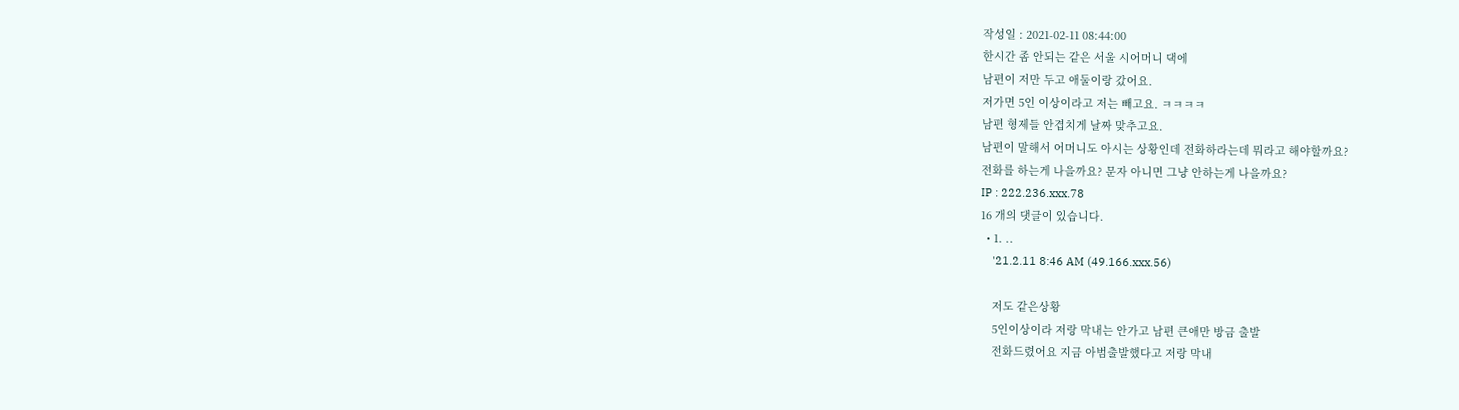작성일 : 2021-02-11 08:44:00
한시간 좀 안되는 같은 서울 시어머니 댁에
남편이 저만 두고 애둘이랑 갔어요.
저가면 5인 이상이라고 저는 빼고요. ㅋㅋㅋㅋ
남편 형제들 안겹치게 날짜 맞추고요.
남편이 말해서 어머니도 아시는 상황인데 전화하라는데 뭐라고 해야할까요?
전화를 하는게 나을까요? 문자 아니면 그냥 안하는게 나을까요?
IP : 222.236.xxx.78
16 개의 댓글이 있습니다.
  • 1. ..
    '21.2.11 8:46 AM (49.166.xxx.56)

    저도 같은상황
    5인이상이라 저랑 막내는 안가고 남편 큰애만 방금 출발
    전화드렸어요 지금 아범출발했다고 저랑 막내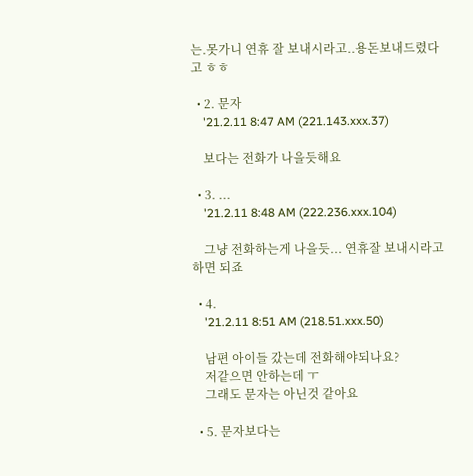는.못가니 연휴 잘 보내시라고..용돈보내드렸다고 ㅎㅎ

  • 2. 문자
    '21.2.11 8:47 AM (221.143.xxx.37)

    보다는 전화가 나을듯해요

  • 3. ...
    '21.2.11 8:48 AM (222.236.xxx.104)

    그냥 전화하는게 나을듯... 연휴잘 보내시라고 하면 되죠

  • 4.
    '21.2.11 8:51 AM (218.51.xxx.50)

    남편 아이들 갔는데 전화해야되나요?
    저같으면 안하는데 ㅜ
    그래도 문자는 아닌것 같아요

  • 5. 문자보다는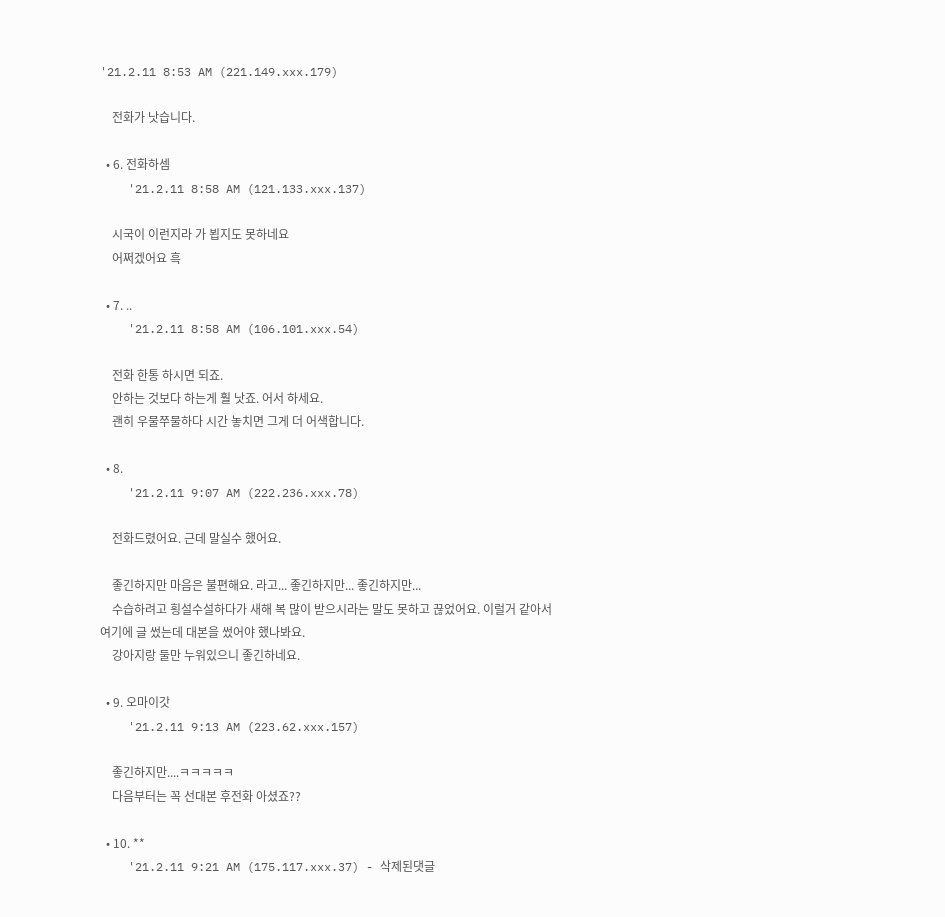'21.2.11 8:53 AM (221.149.xxx.179)

    전화가 낫습니다.

  • 6. 전화하셈
    '21.2.11 8:58 AM (121.133.xxx.137)

    시국이 이런지라 가 뵙지도 못하네요
    어쩌겠어요 흑

  • 7. ..
    '21.2.11 8:58 AM (106.101.xxx.54)

    전화 한통 하시면 되죠.
    안하는 것보다 하는게 훨 낫죠. 어서 하세요.
    괜히 우물쭈물하다 시간 놓치면 그게 더 어색합니다.

  • 8.
    '21.2.11 9:07 AM (222.236.xxx.78)

    전화드렸어요. 근데 말실수 했어요.

    좋긴하지만 마음은 불편해요. 라고... 좋긴하지만... 좋긴하지만...
    수습하려고 횡설수설하다가 새해 복 많이 받으시라는 말도 못하고 끊었어요. 이럴거 같아서 여기에 글 썼는데 대본을 썼어야 했나봐요.
    강아지랑 둘만 누워있으니 좋긴하네요.

  • 9. 오마이갓
    '21.2.11 9:13 AM (223.62.xxx.157)

    좋긴하지만....ㅋㅋㅋㅋㅋ
    다음부터는 꼭 선대본 후전화 아셨죠??

  • 10. **
    '21.2.11 9:21 AM (175.117.xxx.37) - 삭제된댓글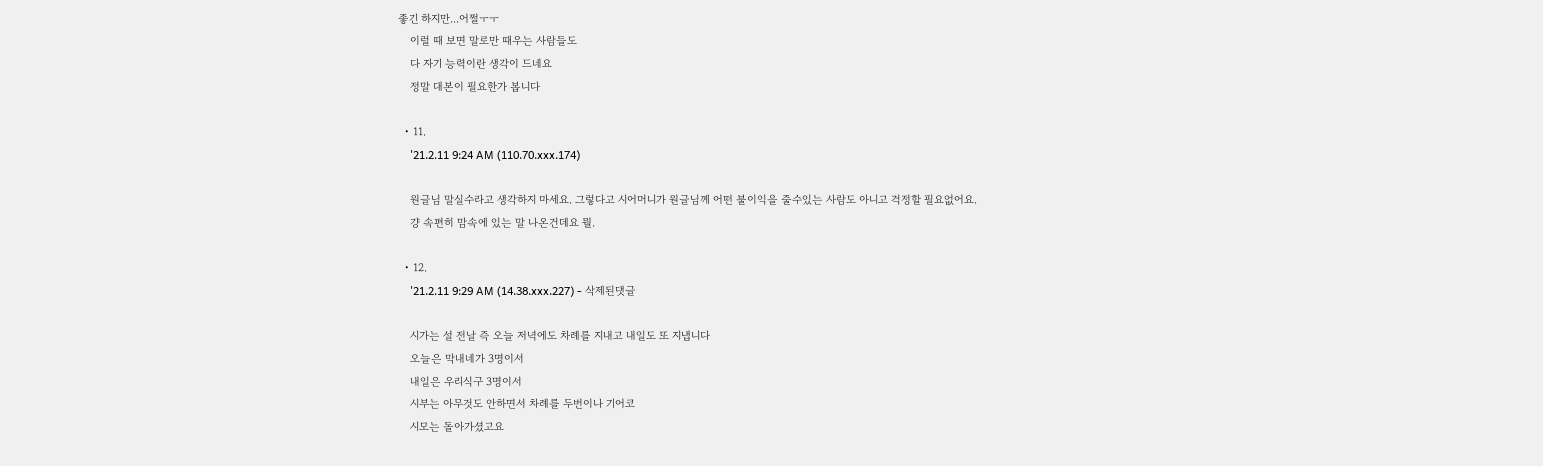좋긴 하지만...어쩔ㅜㅜ
    이럴 때 보면 말로만 때우는 사람들도
    다 자기 능력이란 생각이 드네요
    정말 대본이 필요한가 봅니다

  • 11.
    '21.2.11 9:24 AM (110.70.xxx.174)

    원글님 말실수라고 생각하지 마세요. 그렇다고 시어머니가 원글님께 어떤 불이익을 줄수있는 사람도 아니고 걱정할 필요없어요.
    걍 속편히 맘속에 있는 말 나온건데요 뭘.

  • 12.
    '21.2.11 9:29 AM (14.38.xxx.227) - 삭제된댓글

    시가는 설 전날 즉 오늘 저녁에도 차례를 지내고 내일도 또 지냅니다
    오늘은 막내네가 3명이서
    내일은 우리식구 3명이서
    시부는 아무것도 안하면서 차례를 두번이나 기어코
    시모는 돌아가셨고요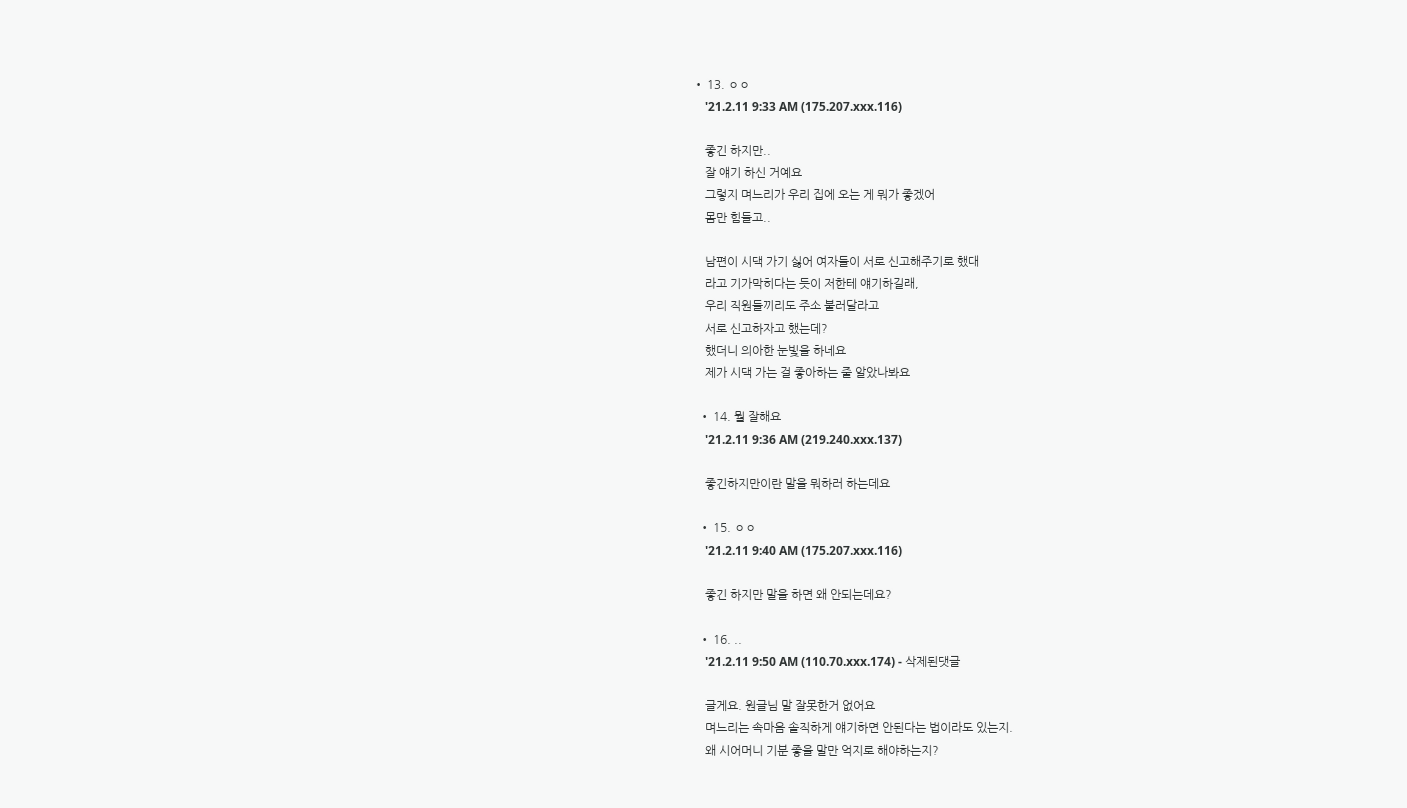• 13. ㅇㅇ
    '21.2.11 9:33 AM (175.207.xxx.116)

    좋긴 하지만..
    잘 얘기 하신 거예요
    그렇지 며느리가 우리 집에 오는 게 뭐가 좋겠어
    몸만 힘들고..

    남편이 시댁 가기 싫어 여자들이 서로 신고해주기로 했대
    라고 기가막히다는 듯이 저한테 얘기하길래,
    우리 직원들끼리도 주소 불러달라고
    서로 신고하자고 했는데?
    했더니 의아한 눈빛을 하네요
    제가 시댁 가는 걸 좋아하는 줄 알았나봐요

  • 14. 뭘 잘해요
    '21.2.11 9:36 AM (219.240.xxx.137)

    좋긴하지만이란 말을 뭐하러 하는데요

  • 15. ㅇㅇ
    '21.2.11 9:40 AM (175.207.xxx.116)

    좋긴 하지만 말을 하면 왜 안되는데요?

  • 16. ..
    '21.2.11 9:50 AM (110.70.xxx.174) - 삭제된댓글

    글게요. 원글님 말 잘못한거 없어요
    며느리는 속마음 솔직하게 얘기하면 안된다는 법이라도 있는지.
    왜 시어머니 기분 좋을 말만 억지로 해야하는지?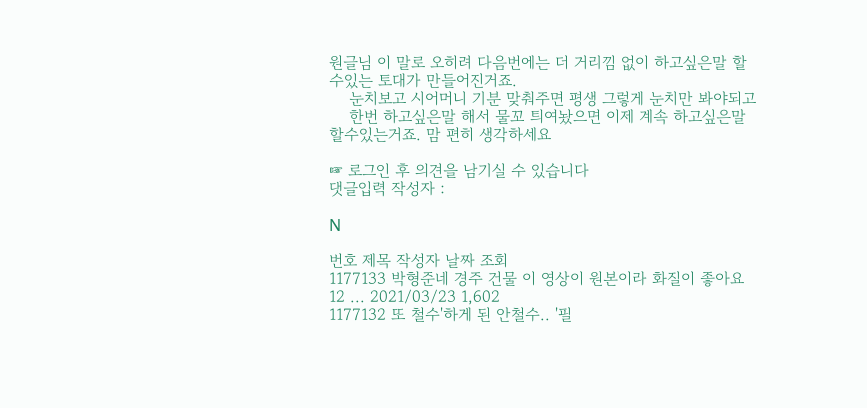원글님 이 말로 오히려 다음번에는 더 거리낌 없이 하고싶은말 할수있는 토대가 만들어진거죠.
    눈치보고 시어머니 기분 맞춰주면 평생 그렇게 눈치만 봐야되고
    한번 하고싶은말 해서 물꼬 틔여놨으면 이제 계속 하고싶은말 할수있는거죠. 맘 편히 생각하세요

☞ 로그인 후 의견을 남기실 수 있습니다
댓글입력 작성자 :

N

번호 제목 작성자 날짜 조회
1177133 박형준네 경주 건물 이 영상이 원본이라 화질이 좋아요 12 ... 2021/03/23 1,602
1177132 또 철수'하게 된 안철수.. '필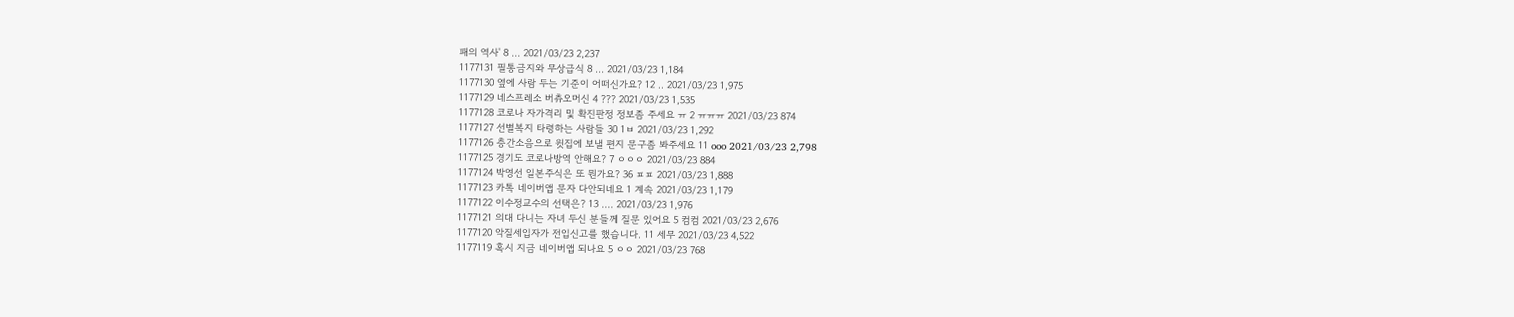패의 역사' 8 ... 2021/03/23 2,237
1177131 필통금지와 무상급식 8 ... 2021/03/23 1,184
1177130 옆에 사람 두는 기준이 어떠신가요? 12 .. 2021/03/23 1,975
1177129 네스프레소 버츄오머신 4 ??? 2021/03/23 1,535
1177128 코로나 자가격리 및 확진판정 정보좀 주세요 ㅠ 2 ㅠㅠㅠ 2021/03/23 874
1177127 선별복지 타령하는 사람들 30 1ㅂ 2021/03/23 1,292
1177126 층간소음으로 윗집에 보낼 편지 문구좀 봐주세요 11 ooo 2021/03/23 2,798
1177125 경기도 코로나방역 안해요? 7 ㅇㅇㅇ 2021/03/23 884
1177124 박영선 일본주식은 또 뭔가요? 36 ㅍㅍ 2021/03/23 1,888
1177123 카톡 네이버앱 문자 다안되네요 1 계속 2021/03/23 1,179
1177122 이수정교수의 선택은? 13 .... 2021/03/23 1,976
1177121 의대 다니는 자녀 두신 분들께 질문 있어요 5 컴컴 2021/03/23 2,676
1177120 악질세입자가 전입신고를 했습니다. 11 세무 2021/03/23 4,522
1177119 혹시 지금 네이버앱 되나요 5 ㅇㅇ 2021/03/23 768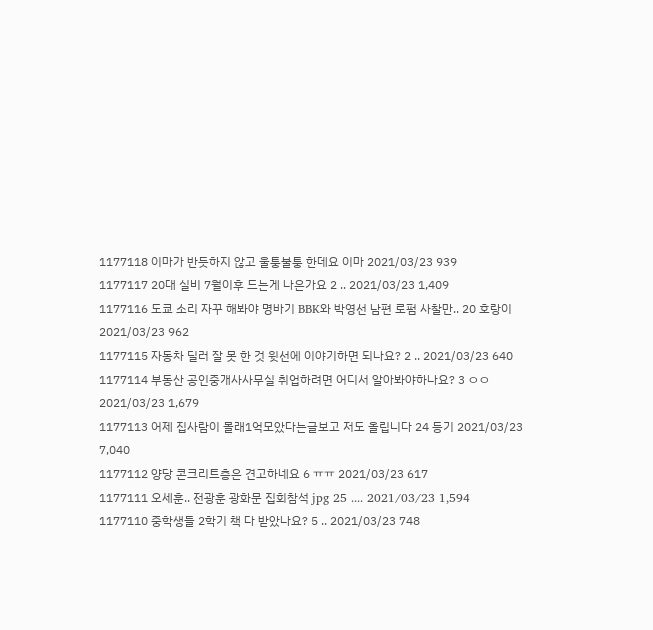1177118 이마가 반듯하지 않고 울퉁불퉁 한데요 이마 2021/03/23 939
1177117 20대 실비 7월이후 드는게 나은가요 2 .. 2021/03/23 1,409
1177116 도쿄 소리 자꾸 해봐야 명바기 BBK와 박영선 남편 로펌 사찰만.. 20 호랑이 2021/03/23 962
1177115 자동차 딜러 잘 못 한 것 윗선에 이야기하면 되나요? 2 .. 2021/03/23 640
1177114 부동산 공인중개사사무실 취업하려면 어디서 알아봐야하나요? 3 ㅇㅇ 2021/03/23 1,679
1177113 어제 집사람이 몰래1억모았다는글보고 저도 올립니다 24 등기 2021/03/23 7,040
1177112 양당 콘크리트층은 견고하네요 6 ㅠㅠ 2021/03/23 617
1177111 오세훈.. 전광훈 광화문 집회참석 jpg 25 .... 2021/03/23 1,594
1177110 중학생들 2학기 책 다 받았나요? 5 .. 2021/03/23 748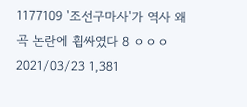1177109 '조선구마사'가 역사 왜곡 논란에 휩싸였다 8 ㅇㅇㅇ 2021/03/23 1,381